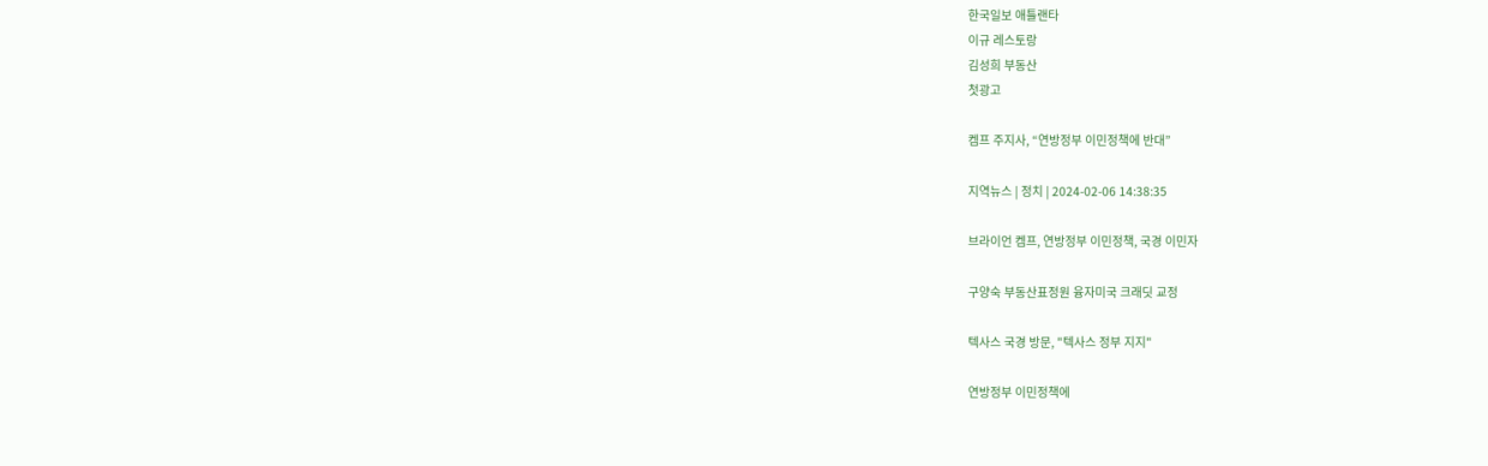한국일보 애틀랜타
이규 레스토랑
김성희 부동산
첫광고

켐프 주지사, “연방정부 이민정책에 반대”

지역뉴스 | 정치 | 2024-02-06 14:38:35

브라이언 켐프, 연방정부 이민정책, 국경 이민자

구양숙 부동산표정원 융자미국 크래딧 교정

텍사스 국경 방문, "텍사스 정부 지지"

연방정부 이민정책에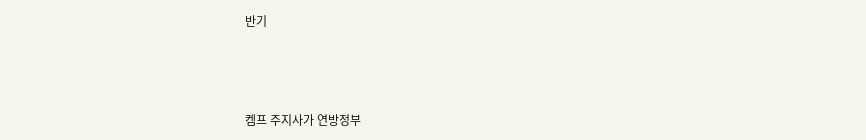반기



켐프 주지사가 연방정부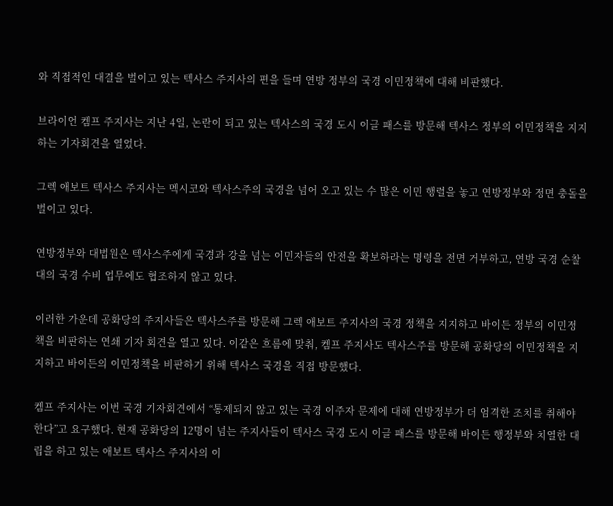와 직접적인 대결을 벌이고 있는 텍사스 주지사의 편을 들며 연방 정부의 국경 이민정책에 대해 비판했다.

브라이언 켐프 주지사는 지난 4일, 논란이 되고 있는 텍사스의 국경 도시 이글 패스를 방문해 텍사스 정부의 이민정책을 지지하는 기자회견을 열었다.

그렉 애보트 텍사스 주지사는 멕시코와 텍사스주의 국경을 넘어 오고 있는 수 많은 이민 행렬을 놓고 연방정부와 정면 충돌을 벌이고 있다.

연방정부와 대법원은 텍사스주에게 국경과 강을 넘는 이민자들의 안전을 확보하라는 명령을 전면 거부하고, 연방 국경 순찰대의 국경 수비 업무에도 협조하지 않고 있다.

이러한 가운데 공화당의 주지사들은 텍사스주를 방문해 그렉 애보트 주지사의 국경 정책을 지지하고 바이든 정부의 이민정책을 비판하는 연쇄 기자 회견을 열고 있다. 이같은 흐름에 맞춰, 켐프 주지사도 텍사스주를 방문해 공화당의 이민정책을 지지하고 바이든의 이민정책을 비판하기 위해 텍사스 국경을 직접 방문했다.

켐프 주지사는 이번 국경 기자회견에서 “통제되지 않고 있는 국경 이주자 문제에 대해 연방정부가 더 엄격한 조치를 취해야 한다”고 요구했다. 현재 공화당의 12명이 넘는 주지사들이 텍사스 국경 도시 이글 패스를 방문해 바이든 행정부와 치열한 대립을 하고 있는 애보트 텍사스 주지사의 이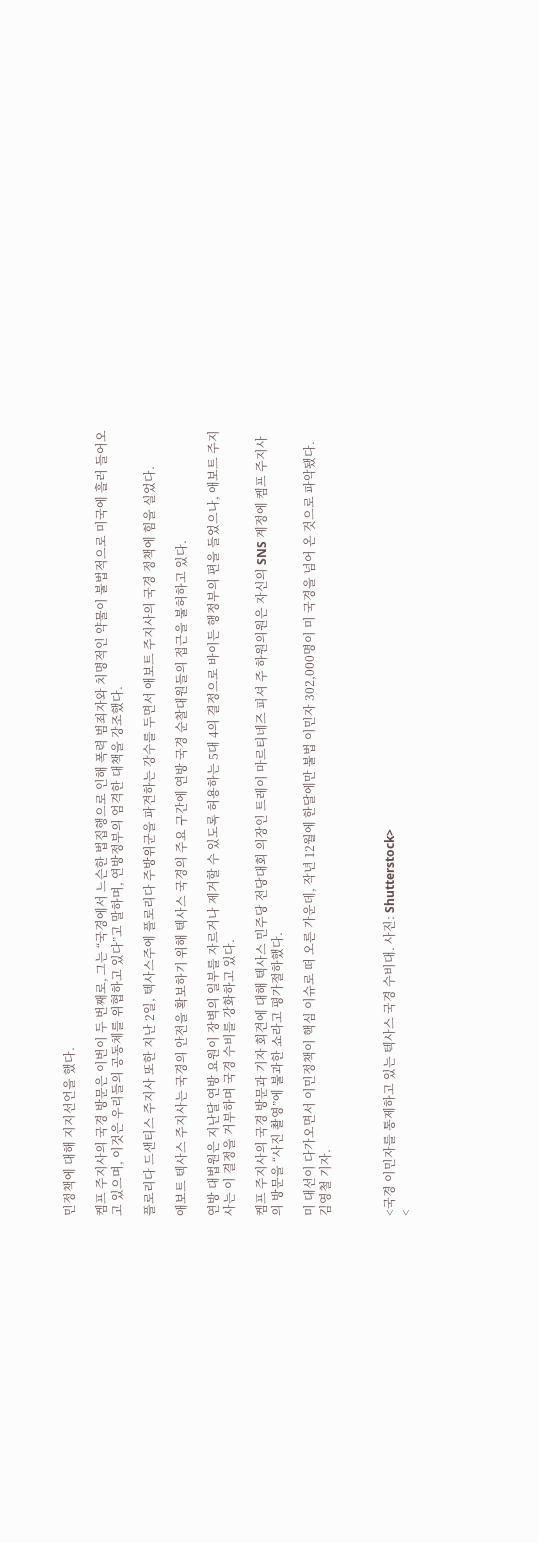민정책에 대해 지지선언을 했다.

켐프 주지사의 국경 방문은 이번이 두 번째로, 그는 “국경에서 느슨한 법집행으로 인해 폭력 범죄자와 치명적인 약물이 불법적으로 미국에 흘러 들어오고 있으며, 이것은 우리들의 공동체를 위협하고 있다”고 말하며, 연방정부의 엄격한 대책을 강조했다.

플로리다 드샌티스 주지사 또한 지난 2일, 텍사스주에 플로리다 주방위군을 파견하는 강수를 두면서 애보트 주지사의 국경 정책에 힘을 실었다.

애보트 텍사스 주지사는 국경의 안전을 확보하기 위해 텍사스 국경의 주요 구간에 연방 국경 순찰대원들의 접근을 불허하고 있다.

연방 대법원은 지난달 연방 요원이 장벽의 일부를 자르거나 제거할 수 있도록 허용하는 5대 4의 결정으로 바이든 행정부의 편을 들었으나, 애보트 주지사는 이 결정을 거부하며 국경 수비를 강화하고 있다.

켐프 주지사의 국경 방문과 기자 회견에 대해 텍사스 민주당 전당대회 의장인 트레이 마르티네즈 피셔 주 하원의원은 자신의 SNS 계정에 켐프 주지사의 방문을 “사진 촬영”에 불과한 쇼라고 평가절하했다.

미 대선이 다가오면서 이민정책이 핵심 이슈로 떠 오른 가운데, 작년 12월에 한달에만 불법 이민자 302,000명이 미 국경을 넘어 온 것으로 파악됐다. 김영철 기자.



<국경 이민자를 통제하고 있는 텍사스 국경 수비대. 사진: Shutterstock>
<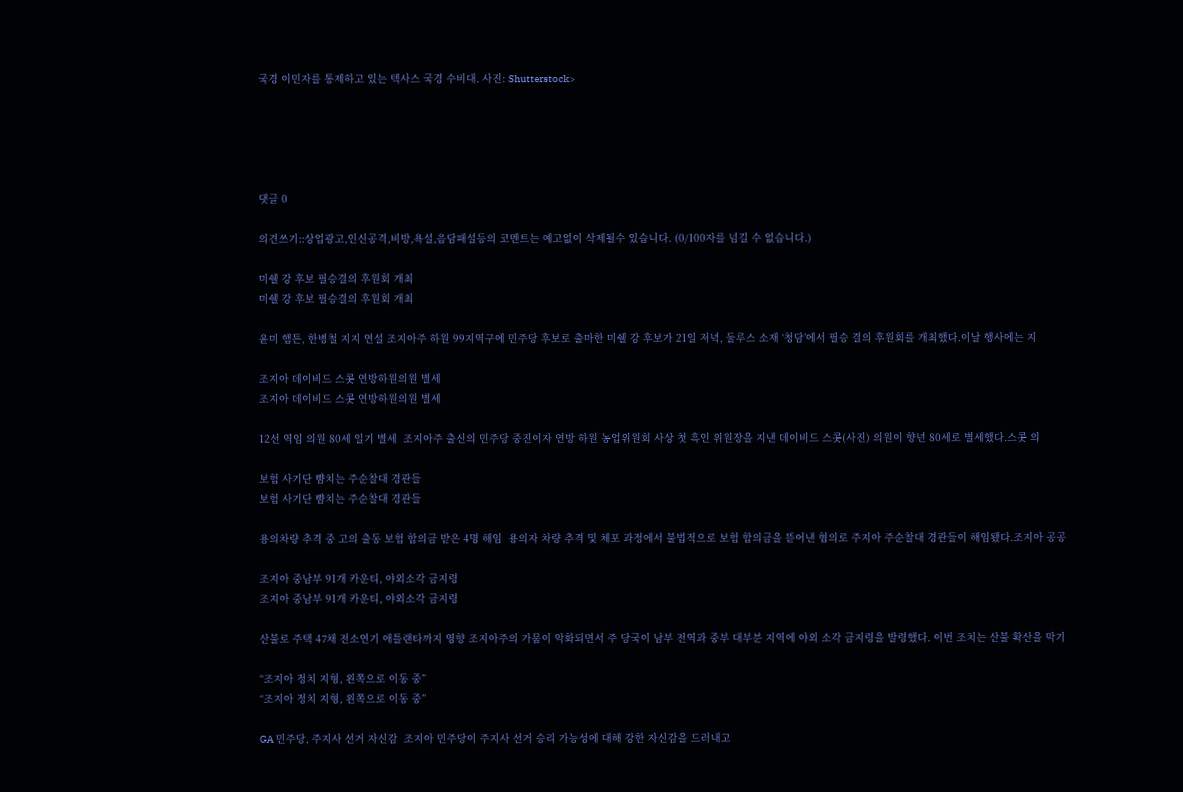국경 이민자를 통제하고 있는 텍사스 국경 수비대. 사진: Shutterstock>





댓글 0

의견쓰기::상업광고,인신공격,비방,욕설,음담패설등의 코멘트는 예고없이 삭제될수 있습니다. (0/100자를 넘길 수 없습니다.)

미쉘 강 후보 필승결의 후원회 개최
미쉘 강 후보 필승결의 후원회 개최

윤미 햄튼, 한병철 지지 연설 조지아주 하원 99지역구에 민주당 후보로 출마한 미쉘 강 후보가 21일 저녁, 둘루스 소재 ‘청담’에서 필승 결의 후원회를 개최했다.이날 행사에는 지

조지아 데이비드 스콧 연방하원의원 별세
조지아 데이비드 스콧 연방하원의원 별세

12선 역임 의원 80세 일기 별세  조지아주 출신의 민주당 중진이자 연방 하원 농업위원회 사상 첫 흑인 위원장을 지낸 데이비드 스콧(사진) 의원이 향년 80세로 별세했다.스콧 의

보험 사기단 뺨치는 주순찰대 경관들
보험 사기단 뺨치는 주순찰대 경관들

용의차량 추격 중 고의 출동 보험 합의금 받은 4명 해임  용의자 차량 추격 및 체포 과정에서 불법적으로 보험 합의금을 뜯어낸 혐의로 주지아 주순찰대 경관들이 해임됐다.조지아 공공

조지아 중남부 91개 카운티, 야외소각 금지령
조지아 중남부 91개 카운티, 야외소각 금지령

산불로 주택 47채 전소연기 애틀랜타까지 영향 조지아주의 가뭄이 악화되면서 주 당국이 남부 전역과 중부 대부분 지역에 야외 소각 금지령을 발령했다. 이번 조치는 산불 확산을 막기

“조지아 정치 지형, 왼쪽으로 이동 중”
“조지아 정치 지형, 왼쪽으로 이동 중”

GA 민주당, 주지사 선거 자신감  조지아 민주당이 주지사 선거 승리 가능성에 대해 강한 자신감을 드러내고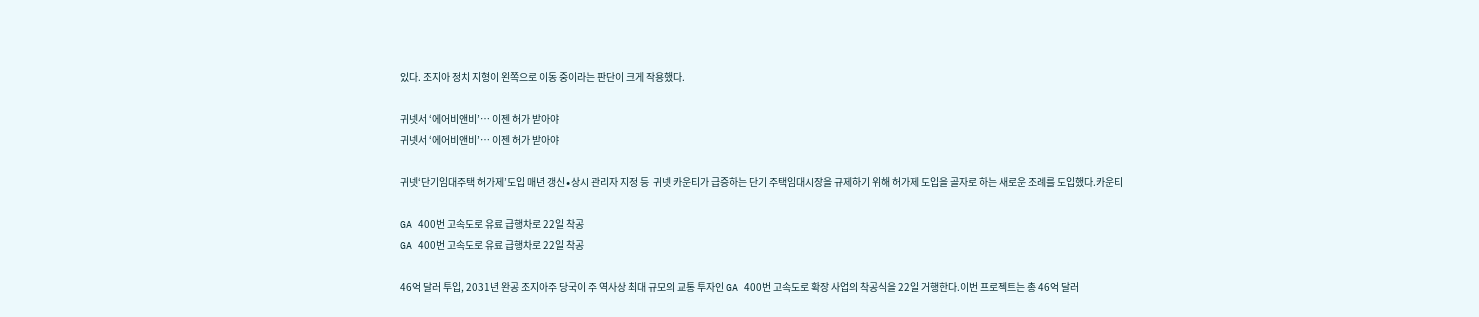있다. 조지아 정치 지형이 왼쪽으로 이동 중이라는 판단이 크게 작용했다.

귀넷서 ‘에어비앤비’… 이젠 허가 받아야
귀넷서 ‘에어비앤비’… 이젠 허가 받아야

귀넷‘단기임대주택 허가제’도입 매년 갱신∙상시 관리자 지정 등  귀넷 카운티가 급증하는 단기 주택임대시장을 규제하기 위해 허가제 도입을 골자로 하는 새로운 조례를 도입했다.카운티

GA 400번 고속도로 유료 급행차로 22일 착공
GA 400번 고속도로 유료 급행차로 22일 착공

46억 달러 투입, 2031년 완공 조지아주 당국이 주 역사상 최대 규모의 교통 투자인 GA 400번 고속도로 확장 사업의 착공식을 22일 거행한다.이번 프로젝트는 총 46억 달러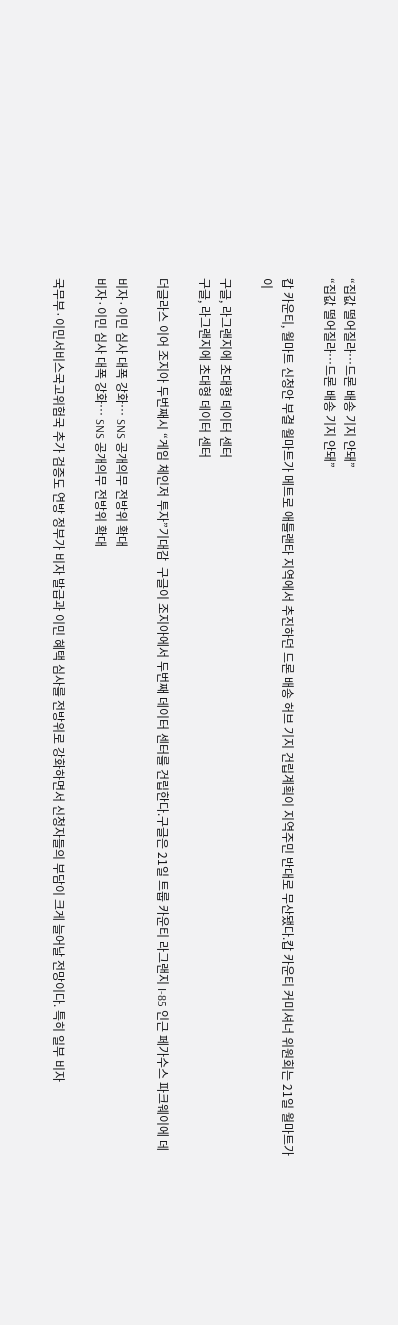“집값 떨어질라…드론 배송 기지 안돼”
“집값 떨어질라…드론 배송 기지 안돼”

캅 카운티, 월마트 신청안 부결 월마트가 메트로 애틀랜타 지역에서 추진하던 드론 배송 허브 기지 건립계획이 지역주민 반대로 무산됐다.캅 카운티 커미셔너 위원회는 21일 월마트가 이

구글, 라그랜지에 초대형 데이터 센터
구글, 라그랜지에 초대형 데이터 센터

더글라스 이어 조지아 두번째시 “게임 체인저 투자”기대감  구글이 조지아에서 두번째 데이터 센터를 건립한다.구글은 21일 트룹 카운티 라그랜지 I-85 인근 페가수스 파크웨이에 데

비자·이민 심사 대폭 강화… SNS 공개의무 전방위 확대
비자·이민 심사 대폭 강화… SNS 공개의무 전방위 확대

국무부·이민서비스국고위험국 추가 검증도 연방 정부가 비자 발급과 이민 혜택 심사를 전방위로 강화하면서 신청자들의 부담이 크게 늘어날 전망이다. 특히 일부 비자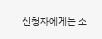신청자에게는 소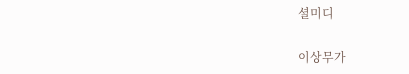셜미디

이상무가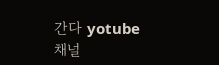간다 yotube 채널